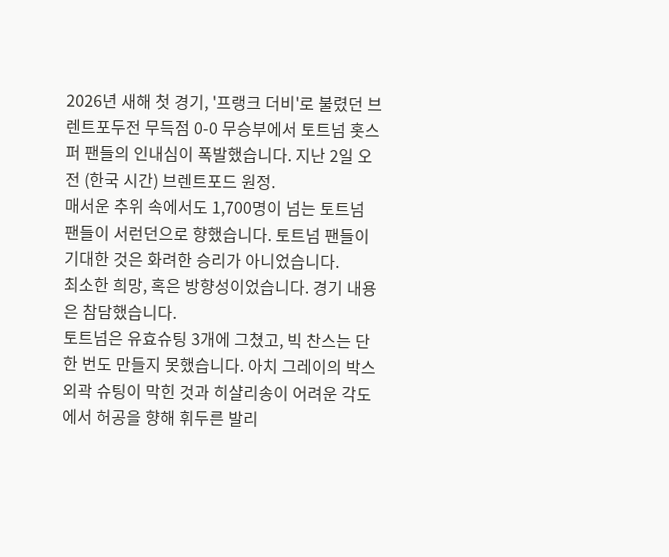2026년 새해 첫 경기, '프랭크 더비'로 불렸던 브렌트포두전 무득점 0-0 무승부에서 토트넘 홋스퍼 팬들의 인내심이 폭발했습니다. 지난 2일 오전 (한국 시간) 브렌트포드 원정.
매서운 추위 속에서도 1,700명이 넘는 토트넘 팬들이 서런던으로 향했습니다. 토트넘 팬들이 기대한 것은 화려한 승리가 아니었습니다.
최소한 희망, 혹은 방향성이었습니다. 경기 내용은 참담했습니다.
토트넘은 유효슈팅 3개에 그쳤고, 빅 찬스는 단 한 번도 만들지 못했습니다. 아치 그레이의 박스 외곽 슈팅이 막힌 것과 히샬리송이 어려운 각도에서 허공을 향해 휘두른 발리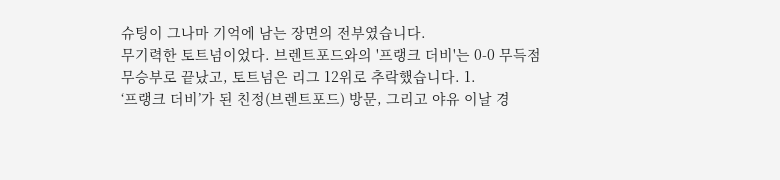슈팅이 그나마 기억에 남는 장면의 전부였습니다.
무기력한 토트넘이었다. 브렌트포드와의 '프랭크 더비'는 0-0 무득점 무승부로 끝났고, 토트넘은 리그 12위로 추락했습니다. 1.
‘프랭크 더비’가 된 친정(브렌트포드) 방문, 그리고 야유 이날 경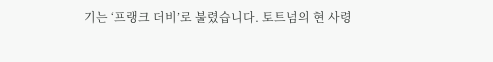기는 ‘프랭크 더비’로 불렸습니다. 토트넘의 현 사령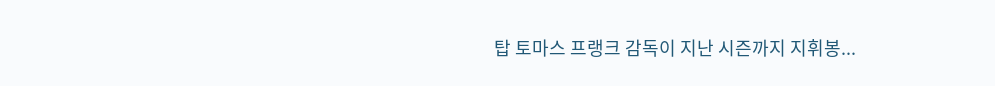탑 토마스 프랭크 감독이 지난 시즌까지 지휘봉...